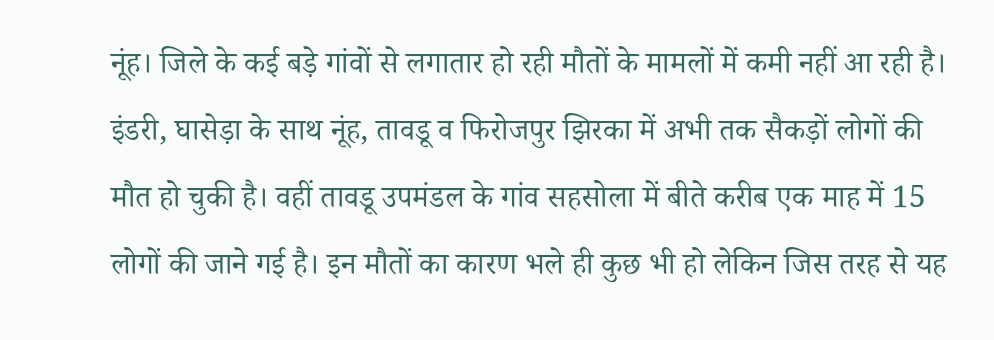नूंह। जिले के कई बड़े गांवों से लगातार हो रही मौतों के मामलों में कमी नहीं आ रही है। इंडरी, घासेड़ा के साथ नूंह, तावडू व फिरोजपुर झिरका में अभी तक सैकड़ों लोगों की मौत हो चुकी है। वहीं तावडू उपमंडल के गांव सहसोला में बीते करीब एक माह में 15 लोगों की जाने गई है। इन मौतों का कारण भले ही कुछ भी हो लेकिन जिस तरह से यह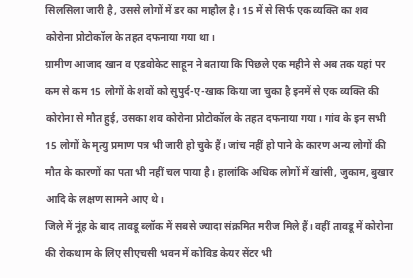सिलसिला जारी है, उससे लोगों में डर का माहौल है। 15 में से सिर्फ एक व्यक्ति का शव कोरोना प्रोटोकॉल के तहत दफनाया गया था।
ग्रामीण आजाद खान व एडवोकेट साहून ने बताया कि पिछले एक महीने से अब तक यहां पर कम से कम 15 लोगों के शवों को सुपुर्द-ए-खाक किया जा चुका है इनमें से एक व्यक्ति की कोरोना से मौत हुई, उसका शव कोरोना प्रोटोकॉल के तहत दफनाया गया। गांव के इन सभी 15 लोगों के मृत्यु प्रमाण पत्र भी जारी हो चुके हैं। जांच नहीं हो पाने के कारण अन्य लोगों की मौत के कारणों का पता भी नहीं चल पाया है। हालांकि अधिक लोगों में खांसी, जुकाम, बुखार आदि के लक्षण सामने आए थे।
जिले में नूंह के बाद तावडू ब्लॉक में सबसे ज्यादा संक्रमित मरीज मिले हैं। वहीं तावडू में कोरोना की रोकथाम के लिए सीएचसी भवन में कोविड केयर सेंटर भी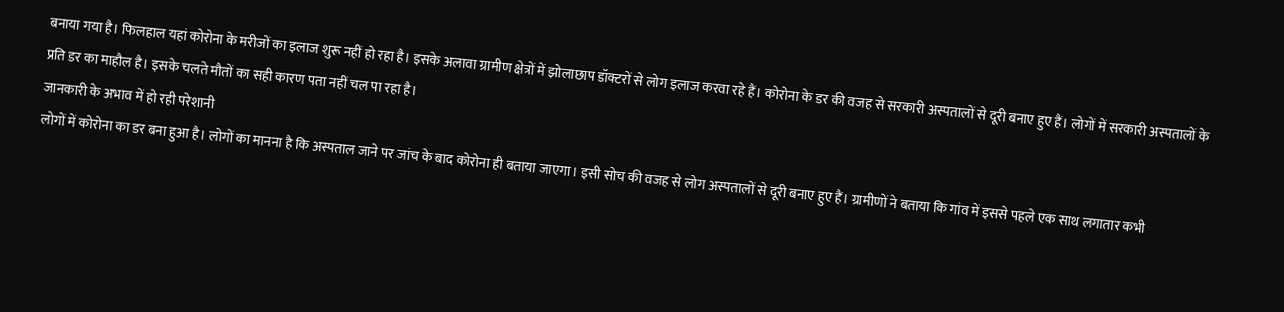बनाया गया है। फिलहाल यहां कोरोना के मरीजों का इलाज शुरू नहीं हो रहा है। इसके अलावा ग्रामीण क्षेत्रों में झोलाछाप डॉक्टरों से लोग इलाज करवा रहे हैं। कोरोना के डर की वजह से सरकारी अस्पतालों से दूरी बनाए हुए हैं। लोगों में सरकारी अस्पतालों के प्रति डर का माहौल है। इसके चलते मौतों का सही कारण पता नहीं चल पा रहा है।
जानकारी के अभाव में हो रही परेशानी
लोगों में कोरोना का डर बना हुआ है। लोगों का मानना है कि अस्पताल जाने पर जांच के बाद कोरोना ही बताया जाएगा। इसी सोच की वजह से लोग अस्पतालों से दूरी बनाए हुए हैं। ग्रामीणों ने बताया कि गांव में इससे पहले एक साथ लगातार कभी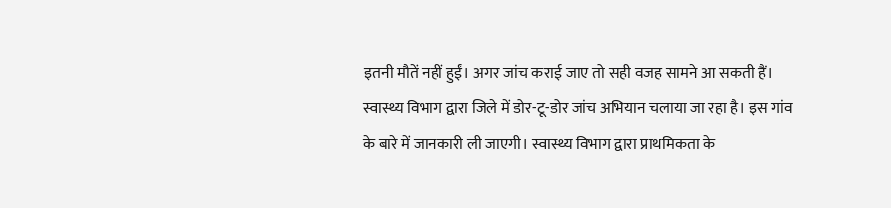इतनी मौतें नहीं हुईं। अगर जांच कराई जाए तो सही वजह सामने आ सकती हैं।
स्वास्थ्य विभाग द्वारा जिले में डोर-टू-डोर जांच अभियान चलाया जा रहा है। इस गांव के बारे में जानकारी ली जाएगी। स्वास्थ्य विभाग द्वारा प्राथमिकता के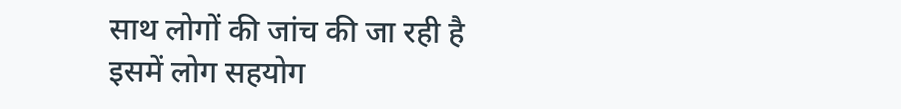साथ लोगों की जांच की जा रही है इसमें लोग सहयोग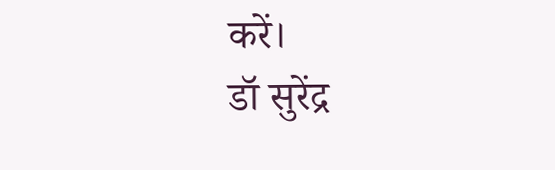करें।
डॉ सुरेंद्र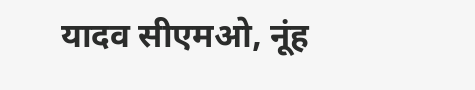यादव सीएमओ, नूंह